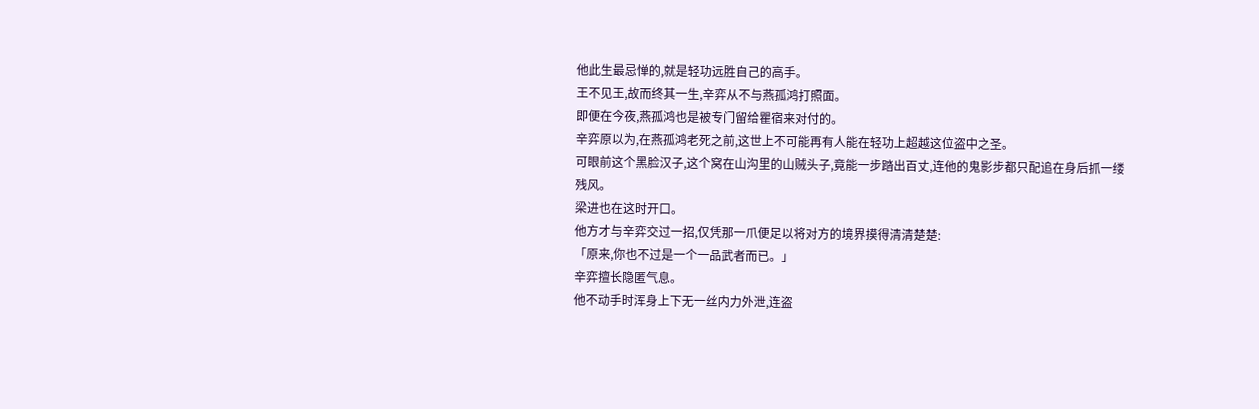他此生最忌惮的,就是轻功远胜自己的高手。
王不见王,故而终其一生,辛弈从不与燕孤鸿打照面。
即便在今夜,燕孤鸿也是被专门留给瞿宿来对付的。
辛弈原以为,在燕孤鸿老死之前,这世上不可能再有人能在轻功上超越这位盗中之圣。
可眼前这个黑脸汉子,这个窝在山沟里的山贼头子,竟能一步踏出百丈,连他的鬼影步都只配追在身后抓一缕残风。
梁进也在这时开口。
他方才与辛弈交过一招,仅凭那一爪便足以将对方的境界摸得清清楚楚:
「原来,你也不过是一个一品武者而已。」
辛弈擅长隐匿气息。
他不动手时浑身上下无一丝内力外泄,连盗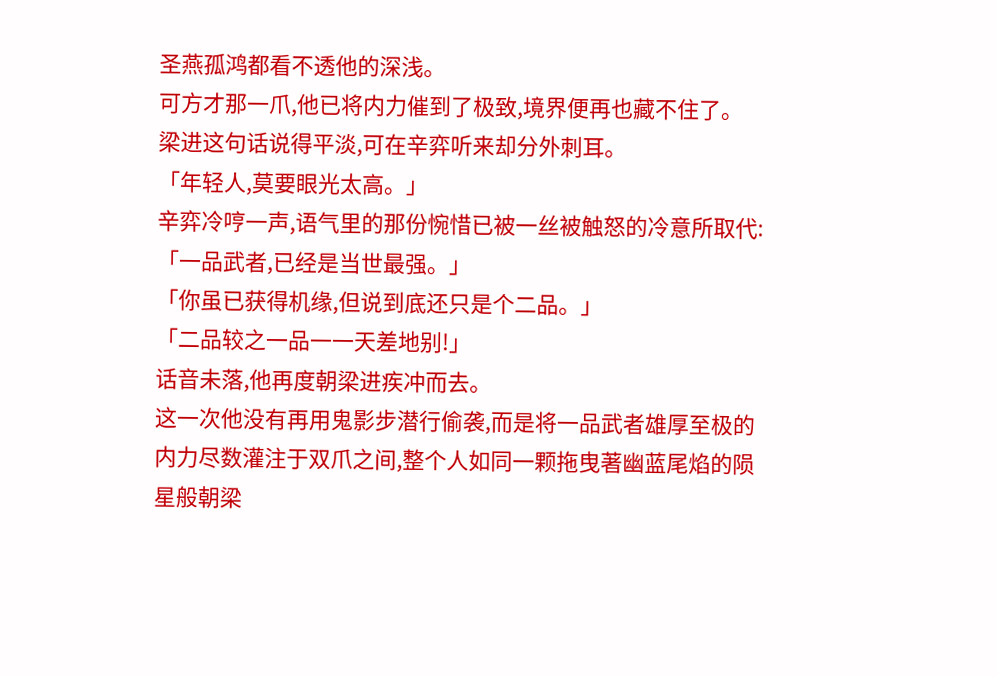圣燕孤鸿都看不透他的深浅。
可方才那一爪,他已将内力催到了极致,境界便再也藏不住了。
梁进这句话说得平淡,可在辛弈听来却分外刺耳。
「年轻人,莫要眼光太高。」
辛弈冷哼一声,语气里的那份惋惜已被一丝被触怒的冷意所取代:
「一品武者,已经是当世最强。」
「你虽已获得机缘,但说到底还只是个二品。」
「二品较之一品一一天差地别!」
话音未落,他再度朝梁进疾冲而去。
这一次他没有再用鬼影步潜行偷袭,而是将一品武者雄厚至极的内力尽数灌注于双爪之间,整个人如同一颗拖曳著幽蓝尾焰的陨星般朝梁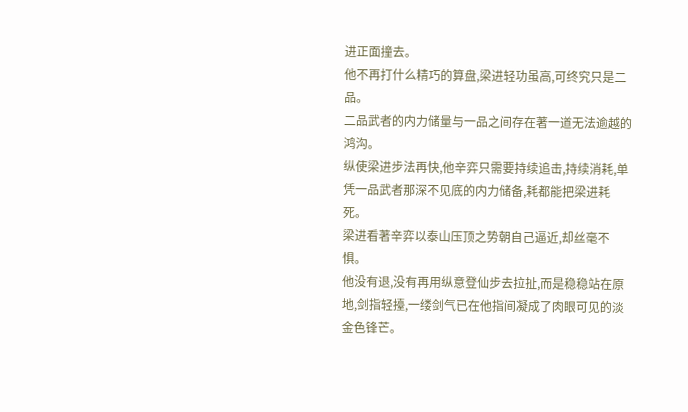进正面撞去。
他不再打什么精巧的算盘,梁进轻功虽高,可终究只是二品。
二品武者的内力储量与一品之间存在著一道无法逾越的鸿沟。
纵使梁进步法再快,他辛弈只需要持续追击,持续消耗,单凭一品武者那深不见底的内力储备,耗都能把梁进耗死。
梁进看著辛弈以泰山压顶之势朝自己逼近,却丝毫不惧。
他没有退,没有再用纵意登仙步去拉扯,而是稳稳站在原地,剑指轻擡,一缕剑气已在他指间凝成了肉眼可见的淡金色锋芒。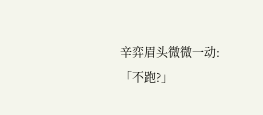辛弈眉头微微一动:
「不跑?」